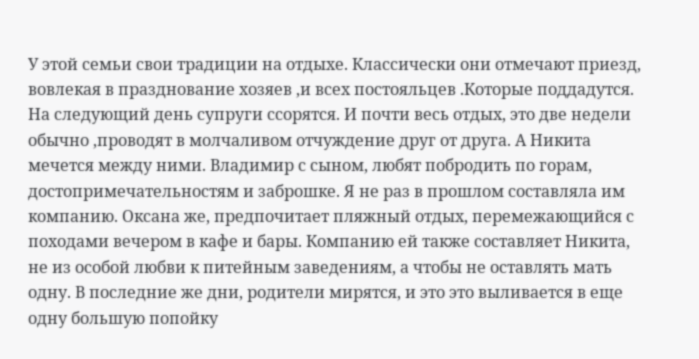У этой семьи свои традиции на отдыхе. Классически они отмечают приезд, вовлекая в празднование хозяев ,и всех постояльцев .Которые поддадутся. На следующий день супруги ссорятся. И почти весь отдых, это две недели обычно ,проводят в молчаливом отчуждение друг от друга. А Никита мечется между ними. Владимир с сыном, любят побродить по горам, достопримечательностям и заброшке. Я не раз в прошлом составляла им компанию. Оксана же, предпочитает пляжный отдых, перемежающийся с походами вечером в кафе и бары. Компанию ей также составляет Никита, не из особой любви к питейным заведениям, а чтобы не оставлять мать одну. В последние же дни, родители мирятся, и это это выливается в еще одну большую попойку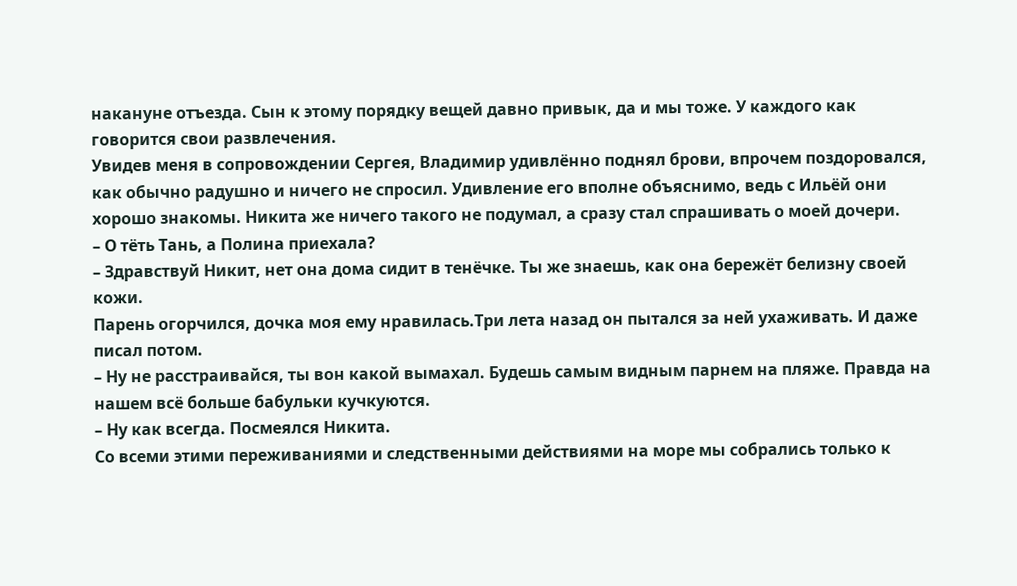накануне отъезда. Сын к этому порядку вещей давно привык, да и мы тоже. У каждого как говорится свои развлечения.
Увидев меня в сопровождении Сергея, Владимир удивлённо поднял брови, впрочем поздоровался, как обычно радушно и ничего не спросил. Удивление его вполне объяснимо, ведь с Ильёй они хорошо знакомы. Никита же ничего такого не подумал, а сразу стал спрашивать о моей дочери.
– О тёть Тань, а Полина приехала?
– Здравствуй Никит, нет она дома сидит в тенёчке. Ты же знаешь, как она бережёт белизну своей кожи.
Парень огорчился, дочка моя ему нравилась.Три лета назад он пытался за ней ухаживать. И даже писал потом.
– Ну не расстраивайся, ты вон какой вымахал. Будешь самым видным парнем на пляже. Правда на нашем всё больше бабульки кучкуются.
– Ну как всегда. Посмеялся Никита.
Со всеми этими переживаниями и следственными действиями на море мы собрались только к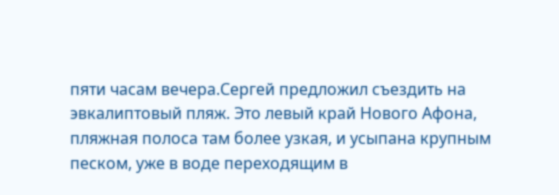пяти часам вечера.Сергей предложил съездить на эвкалиптовый пляж. Это левый край Нового Афона, пляжная полоса там более узкая, и усыпана крупным песком, уже в воде переходящим в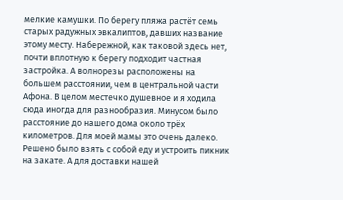мелкие камушки. По берегу пляжа растёт семь старых радужных эвкалиптов, давших название этому месту. Набережной, как таковой здесь нет, почти вплотную к берегу подходит частная застройка. А волнорезы расположены на большем расстоянии, чем в центральной части Афона. В целом местечко душевное и я ходила сюда иногда для разнообразия. Минусом было расстояние до нашего дома около трёх километров. Для моей мамы это очень далеко. Решено было взять с собой еду и устроить пикник на закате. А для доставки нашей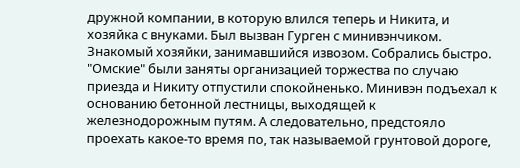дружной компании, в которую влился теперь и Никита, и хозяйка с внуками. Был вызван Гурген с минивэнчиком. Знакомый хозяйки, занимавшийся извозом. Собрались быстро. "Омские" были заняты организацией торжества по случаю приезда и Никиту отпустили спокойненько. Минивэн подъехал к основанию бетонной лестницы, выходящей к железнодорожным путям. А следовательно, предстояло проехать какое-то время по, так называемой грунтовой дороге,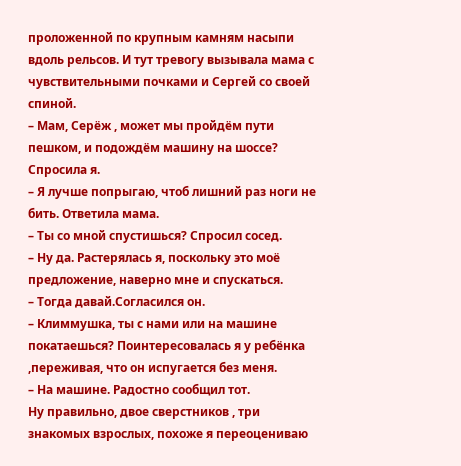проложенной по крупным камням насыпи вдоль рельсов. И тут тревогу вызывала мама с чувствительными почками и Сергей со своей спиной.
– Мам, Серёж , может мы пройдём пути пешком, и подождём машину на шоссе? Спросила я.
– Я лучше попрыгаю, чтоб лишний раз ноги не бить. Ответила мама.
– Ты со мной спустишься? Спросил сосед.
– Ну да. Растерялась я, поскольку это моё предложение, наверно мне и спускаться.
– Тогда давай.Согласился он.
– Климмушка, ты с нами или на машине покатаешься? Поинтересовалась я у ребёнка ,переживая, что он испугается без меня.
– На машине. Радостно сообщил тот.
Ну правильно, двое сверстников , три знакомых взрослых, похоже я переоцениваю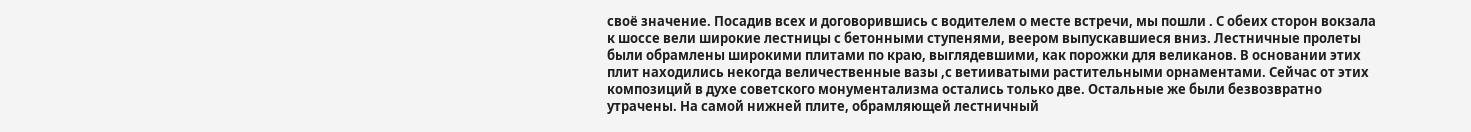своё значение. Посадив всех и договорившись с водителем о месте встречи, мы пошли . С обеих сторон вокзала к шоссе вели широкие лестницы с бетонными ступенями, веером выпускавшиеся вниз. Лестничные пролеты были обрамлены широкими плитами по краю, выглядевшими, как порожки для великанов. В основании этих плит находились некогда величественные вазы ,с ветииватыми растительными орнаментами. Сейчас от этих композиций в духе советского монументализма остались только две. Остальные же были безвозвратно утрачены. На самой нижней плите, обрамляющей лестничный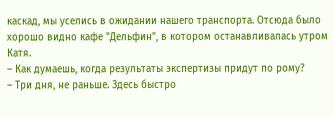каскад, мы уселись в ожидании нашего транспорта. Отсюда было хорошо видно кафе "Дельфин", в котором останавливалась утром Катя.
– Как думаешь, когда результаты экспертизы придут по рому?
– Три дня, не раньше. Здесь быстро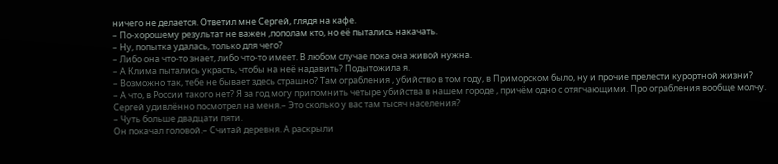ничего не делается. Ответил мне Сергей, глядя на кафе.
– По-хорошему результат не важен ,пополам кто, но её пытались накачать.
– Ну, попытка удалась, только для чего?
– Либо она что-то знает, либо что-то имеет. В любом случае пока она живой нужна.
– А Клима пытались украсть, чтобы на неё надавить? Подытожила я.
– Возможно так, тебе не бывает здесь страшно? Там ограбления , убийство в том году, в Приморском было, ну и прочие прелести курортной жизни?
– А что, в России такого нет? Я за год могу припомнить четыре убийства в нашем городе , причём одно с отягчающими. Про ограбления вообще молчу.
Сергей удивлённо посмотрел на меня.– Это сколько у вас там тысяч населения?
– Чуть больше двадцати пяти.
Он покачал головой.– Считай деревня. А раскрыли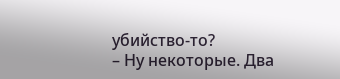убийство-то?
– Ну некоторые. Два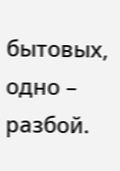бытовых, одно – разбой.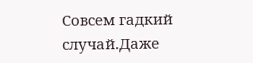Совсем гадкий случай.Даже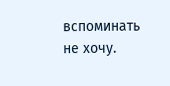вспоминать не хочу.